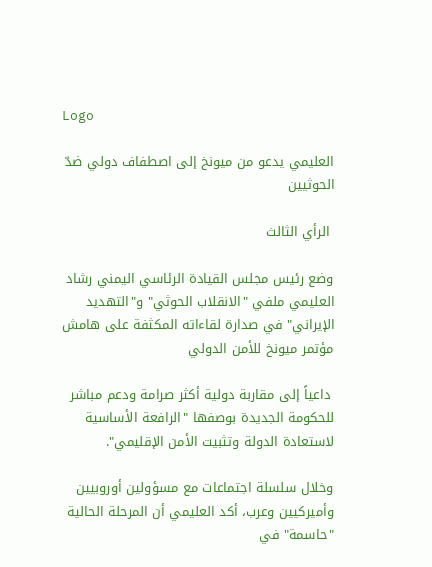Logo

العليمي يدعو من ميونخ إلى اصطفاف دولي ضدّ الحوثيين

 الرأي الثالث

وضع رئيس مجلس القيادة الرئاسي اليمني رشاد العليمي ملفي "الانقلاب الحوثي" و"التهديد الإيراني" في صدارة لقاءاته المكثفة على هامش مؤتمر ميونخ للأمن الدولي

 داعياً إلى مقاربة دولية أكثر صرامة ودعم مباشر للحكومة الجديدة بوصفها "الرافعة الأساسية لاستعادة الدولة وتثبيت الأمن الإقليمي".

وخلال سلسلة اجتماعات مع مسؤولين أوروبيين وأميركيين وعرب، أكد العليمي أن المرحلة الحالية "حاسمة" في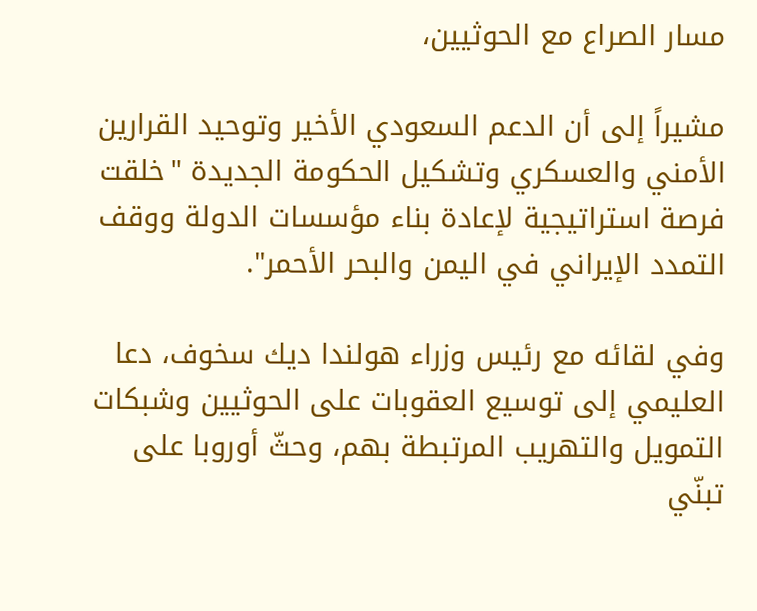مسار الصراع مع الحوثيين،

مشيراً إلى أن الدعم السعودي الأخير وتوحيد القرارين الأمني والعسكري وتشكيل الحكومة الجديدة "خلقت فرصة استراتيجية لإعادة بناء مؤسسات الدولة ووقف التمدد الإيراني في اليمن والبحر الأحمر".

وفي لقائه مع رئيس وزراء هولندا ديك سخوف، دعا العليمي إلى توسيع العقوبات على الحوثيين وشبكات التمويل والتهريب المرتبطة بهم، وحثّ أوروبا على تبنّي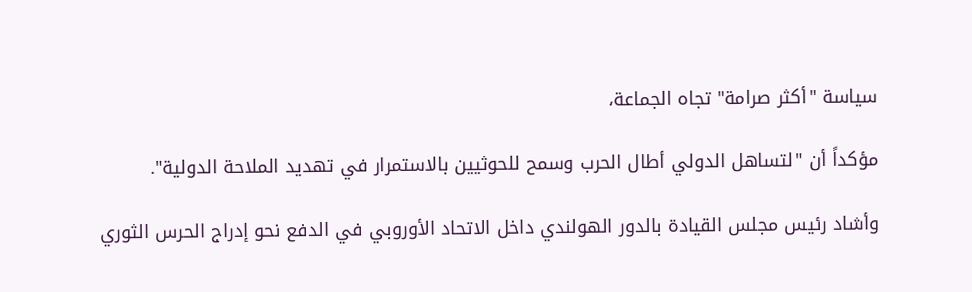سياسة "أكثر صرامة" تجاه الجماعة،

مؤكداً أن "لتساهل الدولي أطال الحرب وسمح للحوثيين بالاستمرار في تهديد الملاحة الدولية".

وأشاد رئيس مجلس القيادة بالدور الهولندي داخل الاتحاد الأوروبي في الدفع نحو إدراج الحرس الثوري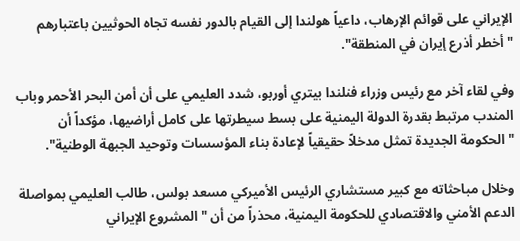الإيراني على قوائم الإرهاب، داعياً هولندا إلى القيام بالدور نفسه تجاه الحوثيين باعتبارهم "أخطر أذرع إيران في المنطقة".

وفي لقاء آخر مع رئيس وزراء فنلندا بيتري أوربو، شدد العليمي على أن أمن البحر الأحمر وباب المندب مرتبط بقدرة الدولة اليمنية على بسط سيطرتها على كامل أراضيها، مؤكداً أن "الحكومة الجديدة تمثل مدخلاً حقيقياً لإعادة بناء المؤسسات وتوحيد الجبهة الوطنية".

وخلال مباحثاته مع كبير مستشاري الرئيس الأميركي مسعد بولس، طالب العليمي بمواصلة الدعم الأمني والاقتصادي للحكومة اليمنية، محذراً من أن "المشروع الإيراني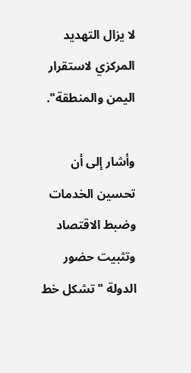لا يزال التهديد المركزي لاستقرار اليمن والمنطقة".

وأشار إلى أن تحسين الخدمات وضبط الاقتصاد وتثبيت حضور الدولة "تشكل خط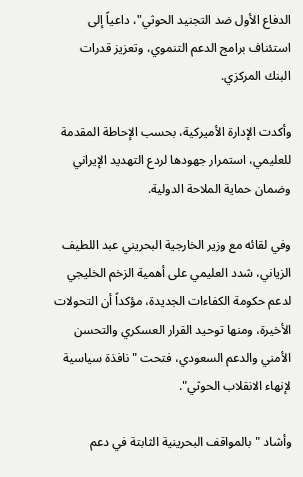الدفاع الأول ضد التجنيد الحوثي"، داعياً إلى استئناف برامج الدعم التنموي، وتعزيز قدرات البنك المركزي.

وأكدت الإدارة الأميركية، بحسب الإحاطة المقدمة للعليمي، استمرار جهودها لردع التهديد الإيراني وضمان حماية الملاحة الدولية.

وفي لقائه مع وزير الخارجية البحريني عبد اللطيف الزياني، شدد العليمي على أهمية الزخم الخليجي لدعم حكومة الكفاءات الجديدة، مؤكداً أن التحولات الأخيرة، ومنها توحيد القرار العسكري والتحسن الأمني والدعم السعودي، فتحت "نافذة سياسية لإنهاء الانقلاب الحوثي".

وأشاد "بالمواقف البحرينية الثابتة في دعم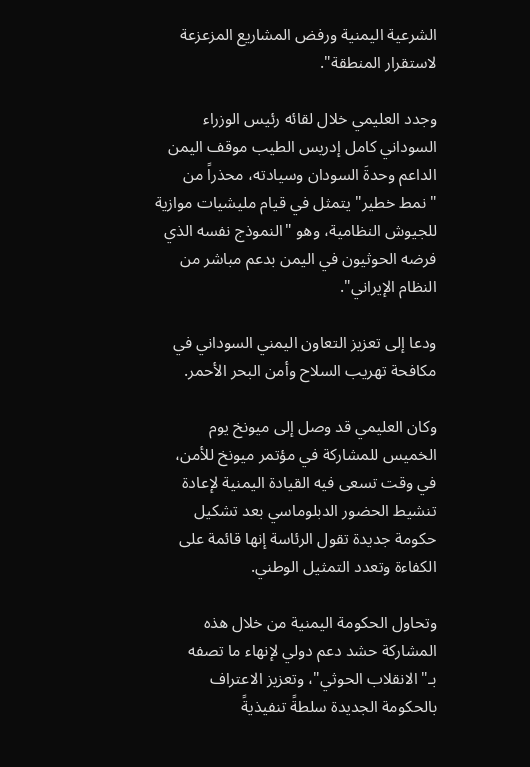الشرعية اليمنية ورفض المشاريع المزعزعة لاستقرار المنطقة".

وجدد العليمي خلال لقائه رئيس الوزراء السوداني كامل إدريس الطيب موقف اليمن الداعم وحدةَ السودان وسيادته، محذراً من "نمط خطير" يتمثل في قيام مليشيات موازية للجيوش النظامية، وهو "النموذج نفسه الذي فرضه الحوثيون في اليمن بدعم مباشر من النظام الإيراني".

ودعا إلى تعزيز التعاون اليمني السوداني في مكافحة تهريب السلاح وأمن البحر الأحمر.

وكان العليمي قد وصل إلى ميونخ يوم الخميس للمشاركة في مؤتمر ميونخ للأمن، في وقت تسعى فيه القيادة اليمنية لإعادة تنشيط الحضور الدبلوماسي بعد تشكيل حكومة جديدة تقول الرئاسة إنها قائمة على الكفاءة وتعدد التمثيل الوطني.

وتحاول الحكومة اليمنية من خلال هذه المشاركة حشد دعم دولي لإنهاء ما تصفه بـ"الانقلاب الحوثي"، وتعزيز الاعتراف بالحكومة الجديدة سلطةً تنفيذيةً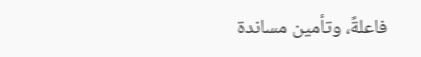فاعلةً، وتأمين مساندة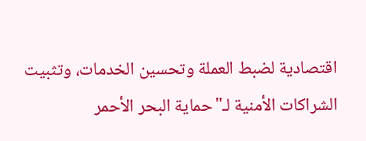اقتصادية لضبط العملة وتحسين الخدمات، وتثبيت الشراكات الأمنية لـ"حماية البحر الأحمر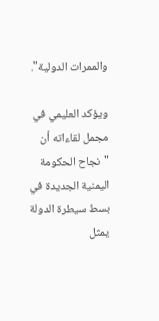والممرات الدولية".

ويؤكد العليمي في مجمل لقاءاته أن "نجاح الحكومة اليمنية الجديدة في بسط سيطرة الدولة يمثل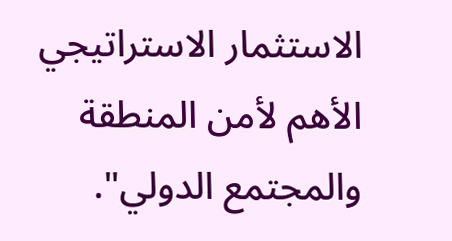الاستثمار الاستراتيجي الأهم لأمن المنطقة والمجتمع الدولي".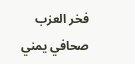فخر العزب
صحافي يمني